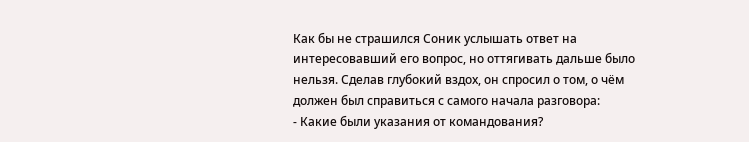Как бы не страшился Соник услышать ответ на интересовавший его вопрос, но оттягивать дальше было нельзя. Сделав глубокий вздох, он спросил о том, о чём должен был справиться с самого начала разговора:
- Какие были указания от командования?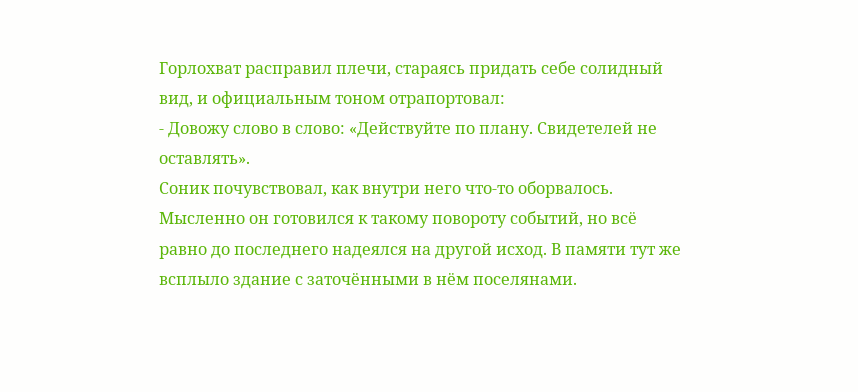Горлохват расправил плечи, стараясь придать себе солидный вид, и официальным тоном отрапортовал:
- Довожу слово в слово: «Действуйте по плану. Свидетелей не оставлять».
Соник почувствовал, как внутри него что-то оборвалось. Мысленно он готовился к такому повороту событий, но всё равно до последнего надеялся на другой исход. В памяти тут же всплыло здание с заточёнными в нём поселянами.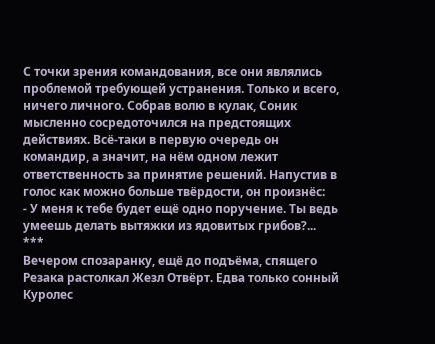С точки зрения командования, все они являлись проблемой требующей устранения. Только и всего, ничего личного. Собрав волю в кулак, Соник мысленно сосредоточился на предстоящих действиях. Всё-таки в первую очередь он командир, а значит, на нём одном лежит ответственность за принятие решений. Напустив в голос как можно больше твёрдости, он произнёс:
- У меня к тебе будет ещё одно поручение. Ты ведь умеешь делать вытяжки из ядовитых грибов?...
***
Вечером спозаранку, ещё до подъёма, спящего Резака растолкал Жезл Отвёрт. Едва только сонный Куролес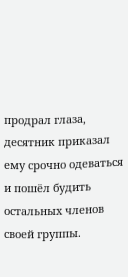продрал глаза, десятник приказал ему срочно одеваться и пошёл будить остальных членов своей группы.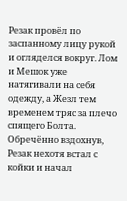Резак провёл по заспанному лицу рукой и огляделся вокруг. Лом и Мешок уже натягивали на себя одежду, а Жезл тем временем тряс за плечо спящего Болта. Обречённо вздохнув, Резак нехотя встал с койки и начал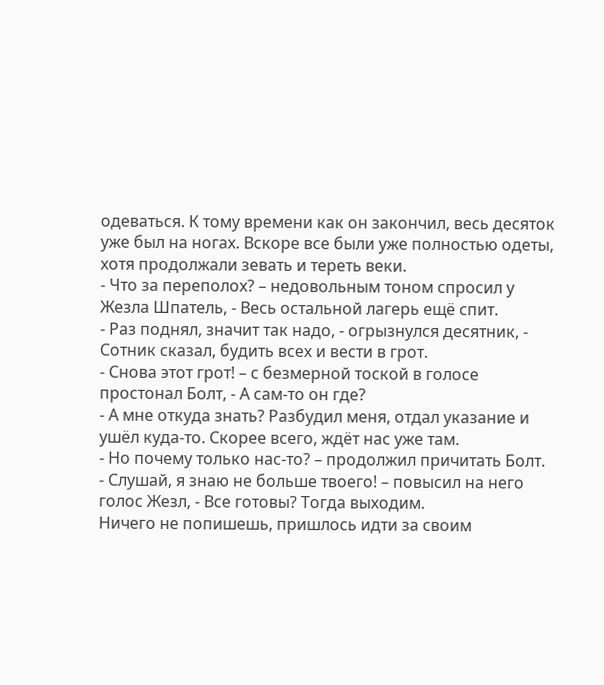одеваться. К тому времени как он закончил, весь десяток уже был на ногах. Вскоре все были уже полностью одеты, хотя продолжали зевать и тереть веки.
- Что за переполох? – недовольным тоном спросил у Жезла Шпатель, - Весь остальной лагерь ещё спит.
- Раз поднял, значит так надо, - огрызнулся десятник, - Сотник сказал, будить всех и вести в грот.
- Снова этот грот! – с безмерной тоской в голосе простонал Болт, - А сам-то он где?
- А мне откуда знать? Разбудил меня, отдал указание и ушёл куда-то. Скорее всего, ждёт нас уже там.
- Но почему только нас-то? – продолжил причитать Болт.
- Слушай, я знаю не больше твоего! – повысил на него голос Жезл, - Все готовы? Тогда выходим.
Ничего не попишешь, пришлось идти за своим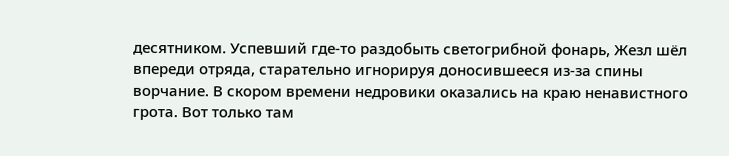десятником. Успевший где-то раздобыть светогрибной фонарь, Жезл шёл впереди отряда, старательно игнорируя доносившееся из-за спины ворчание. В скором времени недровики оказались на краю ненавистного грота. Вот только там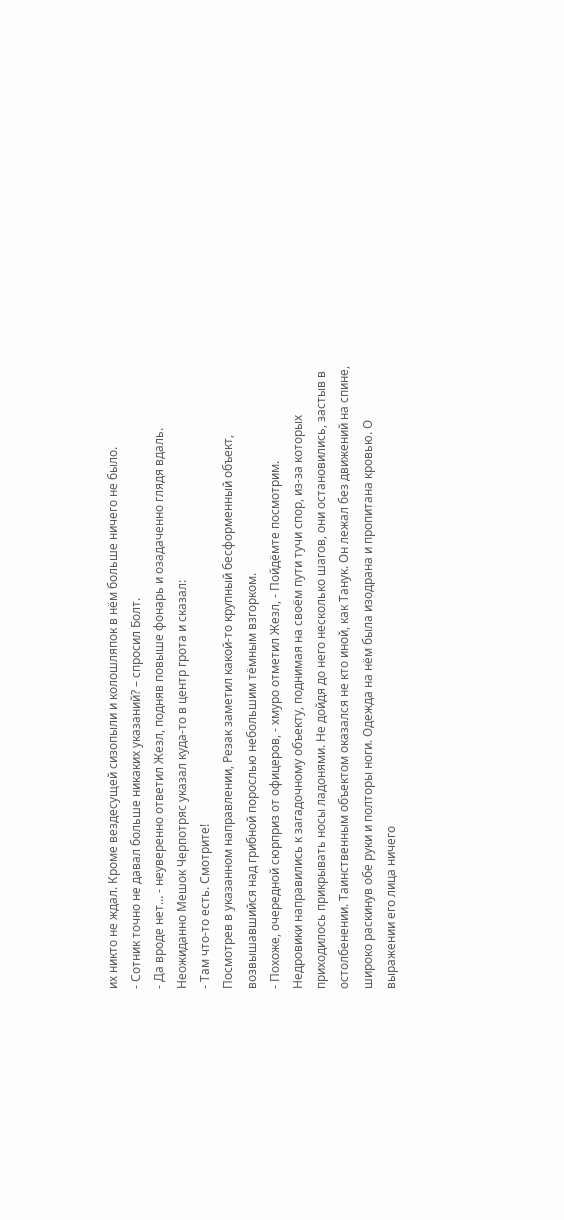их никто не ждал. Кроме вездесущей сизопыли и колошляпок в нём больше ничего не было.
- Сотник точно не давал больше никаких указаний? – спросил Болт.
- Да вроде нет… - неуверенно ответил Жезл, подняв повыше фонарь и озадаченно глядя вдаль.
Неожиданно Мешок Черпотряс указал куда-то в центр грота и сказал:
- Там что-то есть. Смотрите!
Посмотрев в указанном направлении, Резак заметил какой-то крупный бесформенный объект, возвышавшийся над грибной порослью небольшим тёмным взгорком.
- Похоже, очередной сюрприз от офицеров, - хмуро отметил Жезл, - Пойдёмте посмотрим.
Недровики направились к загадочному объекту, поднимая на своём пути тучи спор, из-за которых приходилось прикрывать носы ладонями. Не дойдя до него несколько шагов, они остановились, застыв в остолбенении. Таинственным объектом оказался не кто иной, как Танук. Он лежал без движений на спине, широко раскинув обе руки и полторы ноги. Одежда на нём была изодрана и пропитана кровью. О выражении его лица ничего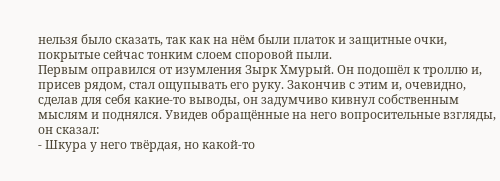нельзя было сказать, так как на нём были платок и защитные очки, покрытые сейчас тонким слоем споровой пыли.
Первым оправился от изумления Зырк Хмурый. Он подошёл к троллю и, присев рядом, стал ощупывать его руку. Закончив с этим и, очевидно, сделав для себя какие-то выводы, он задумчиво кивнул собственным мыслям и поднялся. Увидев обращённые на него вопросительные взгляды, он сказал:
- Шкура у него твёрдая, но какой-то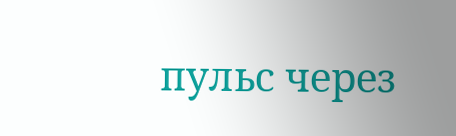пульс через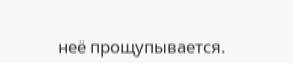неё прощупывается.